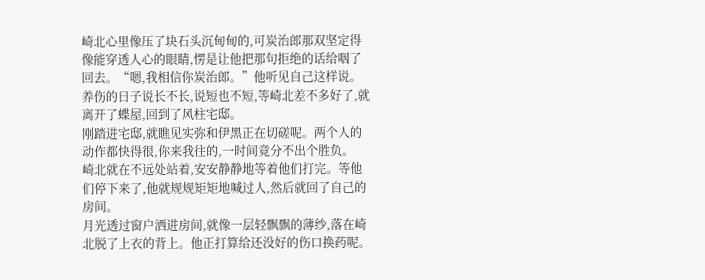崎北心里像压了块石头沉甸甸的,可炭治郎那双坚定得像能穿透人心的眼睛,愣是让他把那句拒绝的话给咽了回去。“嗯,我相信你炭治郎。”他听见自己这样说。
养伤的日子说长不长,说短也不短,等崎北差不多好了,就离开了蝶屋,回到了风柱宅邸。
刚踏进宅邸,就瞧见实弥和伊黑正在切磋呢。两个人的动作都快得很,你来我往的,一时间竟分不出个胜负。
崎北就在不远处站着,安安静静地等着他们打完。等他们停下来了,他就规规矩矩地喊过人,然后就回了自己的房间。
月光透过窗户洒进房间,就像一层轻飘飘的薄纱,落在崎北脱了上衣的背上。他正打算给还没好的伤口换药呢。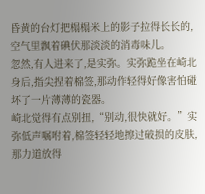昏黄的台灯把榻榻米上的影子拉得长长的,空气里飘着碘伏那淡淡的消毒味儿。
忽然,有人进来了,是实弥。实弥跪坐在崎北身后,指尖捏着棉签,那动作轻得好像害怕碰坏了一片薄薄的瓷器。
崎北觉得有点别扭,“别动,很快就好。”实弥低声嘱咐着,棉签轻轻地擦过破损的皮肤,那力道放得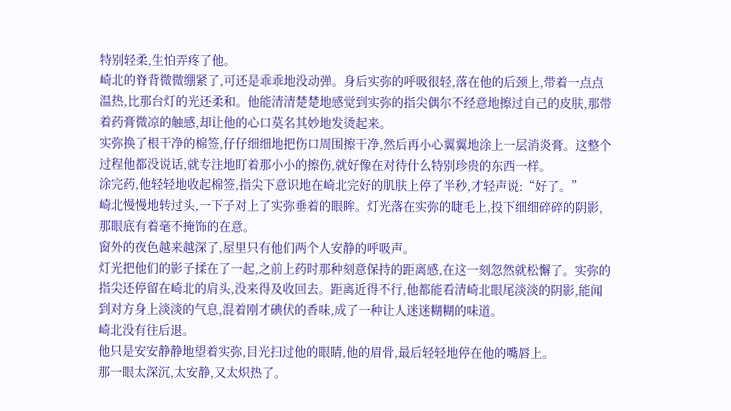特别轻柔,生怕弄疼了他。
崎北的脊背微微绷紧了,可还是乖乖地没动弹。身后实弥的呼吸很轻,落在他的后颈上,带着一点点温热,比那台灯的光还柔和。他能清清楚楚地感觉到实弥的指尖偶尔不经意地擦过自己的皮肤,那带着药膏微凉的触感,却让他的心口莫名其妙地发烫起来。
实弥换了根干净的棉签,仔仔细细地把伤口周围擦干净,然后再小心翼翼地涂上一层消炎膏。这整个过程他都没说话,就专注地盯着那小小的擦伤,就好像在对待什么特别珍贵的东西一样。
涂完药,他轻轻地收起棉签,指尖下意识地在崎北完好的肌肤上停了半秒,才轻声说:“好了。”
崎北慢慢地转过头,一下子对上了实弥垂着的眼眸。灯光落在实弥的睫毛上,投下细细碎碎的阴影,那眼底有着毫不掩饰的在意。
窗外的夜色越来越深了,屋里只有他们两个人安静的呼吸声。
灯光把他们的影子揉在了一起,之前上药时那种刻意保持的距离感,在这一刻忽然就松懈了。实弥的指尖还停留在崎北的肩头,没来得及收回去。距离近得不行,他都能看清崎北眼尾淡淡的阴影,能闻到对方身上淡淡的气息,混着刚才碘伏的香味,成了一种让人迷迷糊糊的味道。
崎北没有往后退。
他只是安安静静地望着实弥,目光扫过他的眼睛,他的眉骨,最后轻轻地停在他的嘴唇上。
那一眼太深沉,太安静,又太炽热了。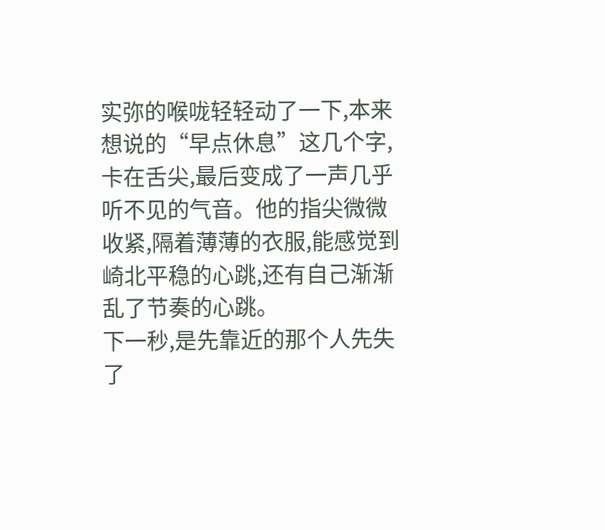实弥的喉咙轻轻动了一下,本来想说的“早点休息”这几个字,卡在舌尖,最后变成了一声几乎听不见的气音。他的指尖微微收紧,隔着薄薄的衣服,能感觉到崎北平稳的心跳,还有自己渐渐乱了节奏的心跳。
下一秒,是先靠近的那个人先失了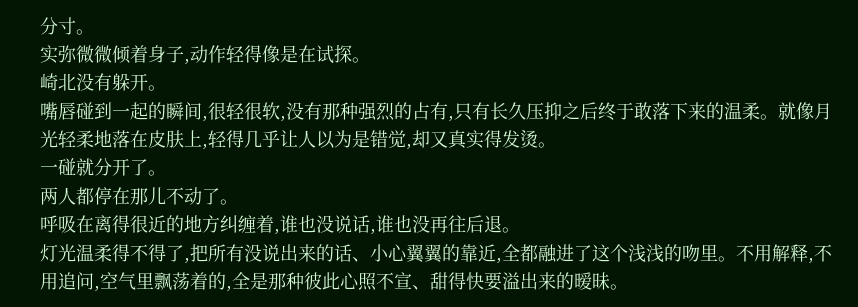分寸。
实弥微微倾着身子,动作轻得像是在试探。
崎北没有躲开。
嘴唇碰到一起的瞬间,很轻很软,没有那种强烈的占有,只有长久压抑之后终于敢落下来的温柔。就像月光轻柔地落在皮肤上,轻得几乎让人以为是错觉,却又真实得发烫。
一碰就分开了。
两人都停在那儿不动了。
呼吸在离得很近的地方纠缠着,谁也没说话,谁也没再往后退。
灯光温柔得不得了,把所有没说出来的话、小心翼翼的靠近,全都融进了这个浅浅的吻里。不用解释,不用追问,空气里飘荡着的,全是那种彼此心照不宣、甜得快要溢出来的暧昧。